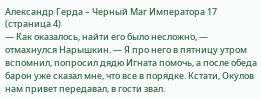Александр Герда – Черный Маг Императора 17 (страница 4)
— Как оказалось, найти его было несложно, — отмахнулся Нарышкин. — Я про него в пятницу утром вспомнил, попросил дядю Игната помочь, а после обеда барон уже сказал мне, что все в порядке. Кстати, Окулов нам привет передавал, в гости звал.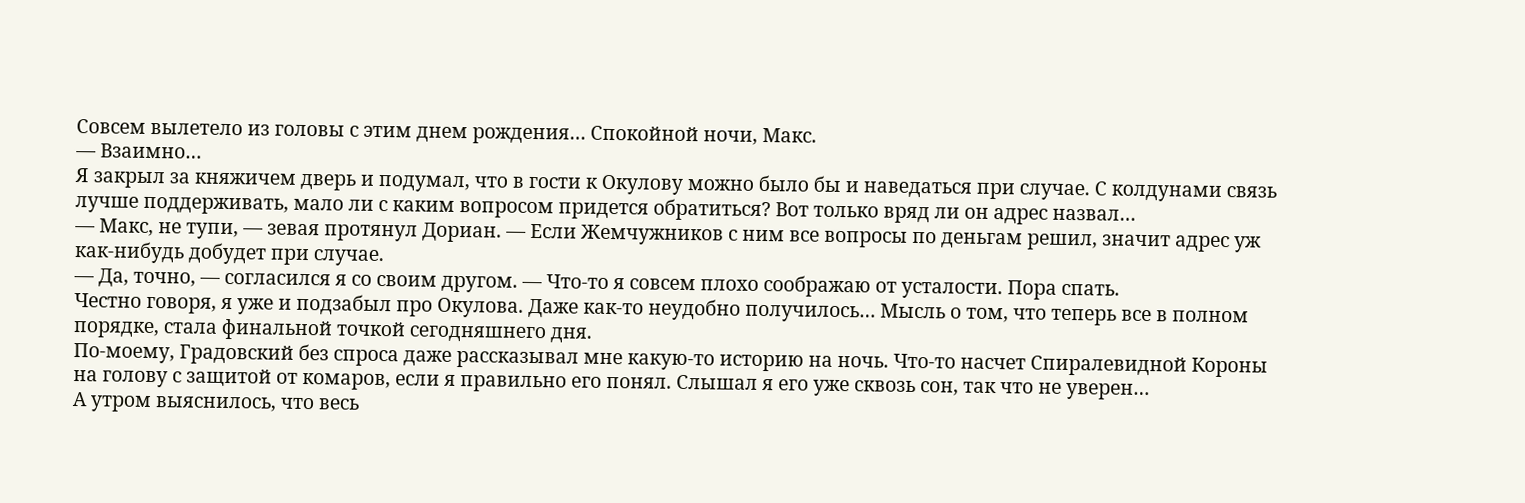Совсем вылетело из головы с этим днем рождения… Спокойной ночи, Макс.
— Взаимно…
Я закрыл за княжичем дверь и подумал, что в гости к Окулову можно было бы и наведаться при случае. С колдунами связь лучше поддерживать, мало ли с каким вопросом придется обратиться? Вот только вряд ли он адрес назвал…
— Макс, не тупи, — зевая протянул Дориан. — Если Жемчужников с ним все вопросы по деньгам решил, значит адрес уж как-нибудь добудет при случае.
— Да, точно, — согласился я со своим другом. — Что-то я совсем плохо соображаю от усталости. Пора спать.
Честно говоря, я уже и подзабыл про Окулова. Даже как-то неудобно получилось… Мысль о том, что теперь все в полном порядке, стала финальной точкой сегодняшнего дня.
По-моему, Градовский без спроса даже рассказывал мне какую-то историю на ночь. Что-то насчет Спиралевидной Короны на голову с защитой от комаров, если я правильно его понял. Слышал я его уже сквозь сон, так что не уверен…
А утром выяснилось, что весь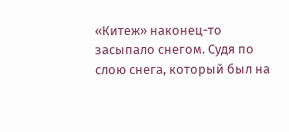«Китеж» наконец-то засыпало снегом. Судя по слою снега, который был на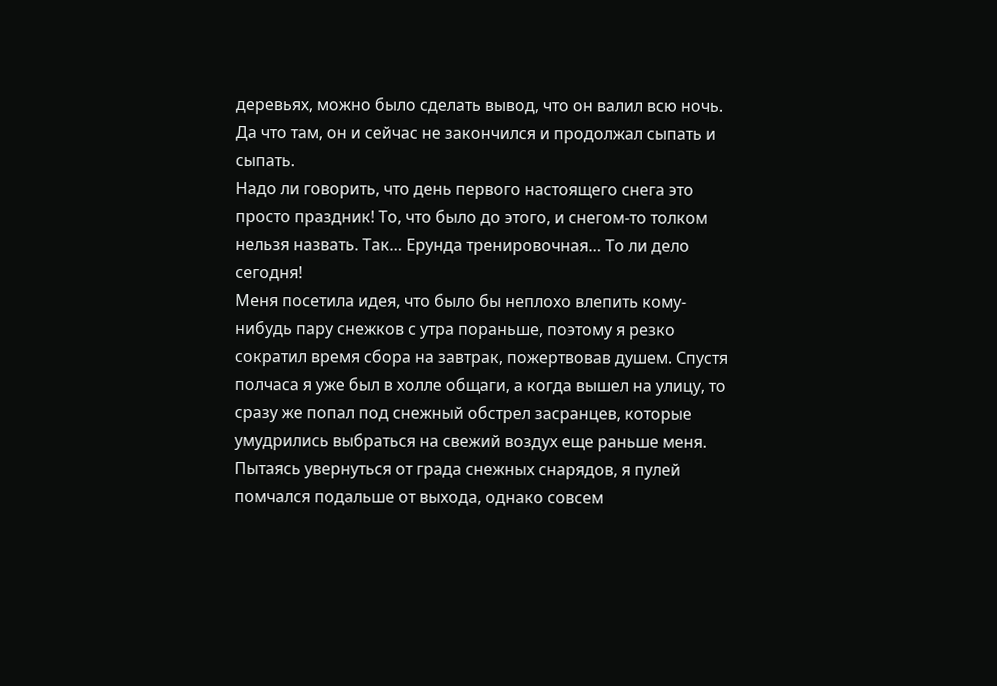деревьях, можно было сделать вывод, что он валил всю ночь. Да что там, он и сейчас не закончился и продолжал сыпать и сыпать.
Надо ли говорить, что день первого настоящего снега это просто праздник! То, что было до этого, и снегом-то толком нельзя назвать. Так… Ерунда тренировочная… То ли дело сегодня!
Меня посетила идея, что было бы неплохо влепить кому-нибудь пару снежков с утра пораньше, поэтому я резко сократил время сбора на завтрак, пожертвовав душем. Спустя полчаса я уже был в холле общаги, а когда вышел на улицу, то сразу же попал под снежный обстрел засранцев, которые умудрились выбраться на свежий воздух еще раньше меня.
Пытаясь увернуться от града снежных снарядов, я пулей помчался подальше от выхода, однако совсем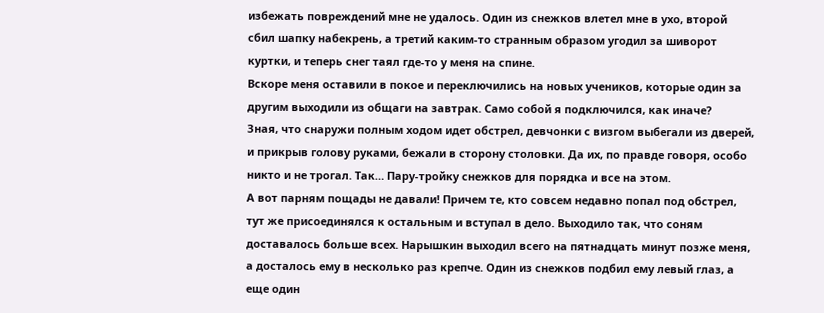избежать повреждений мне не удалось. Один из снежков влетел мне в ухо, второй сбил шапку набекрень, а третий каким-то странным образом угодил за шиворот куртки, и теперь снег таял где-то у меня на спине.
Вскоре меня оставили в покое и переключились на новых учеников, которые один за другим выходили из общаги на завтрак. Само собой я подключился, как иначе?
Зная, что снаружи полным ходом идет обстрел, девчонки с визгом выбегали из дверей, и прикрыв голову руками, бежали в сторону столовки. Да их, по правде говоря, особо никто и не трогал. Так… Пару-тройку снежков для порядка и все на этом.
А вот парням пощады не давали! Причем те, кто совсем недавно попал под обстрел, тут же присоединялся к остальным и вступал в дело. Выходило так, что соням доставалось больше всех. Нарышкин выходил всего на пятнадцать минут позже меня, а досталось ему в несколько раз крепче. Один из снежков подбил ему левый глаз, а еще один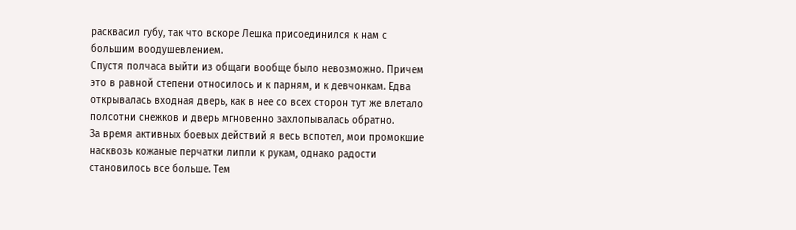расквасил губу, так что вскоре Лешка присоединился к нам с большим воодушевлением.
Спустя полчаса выйти из общаги вообще было невозможно. Причем это в равной степени относилось и к парням, и к девчонкам. Едва открывалась входная дверь, как в нее со всех сторон тут же влетало полсотни снежков и дверь мгновенно захлопывалась обратно.
За время активных боевых действий я весь вспотел, мои промокшие насквозь кожаные перчатки липли к рукам, однако радости становилось все больше. Тем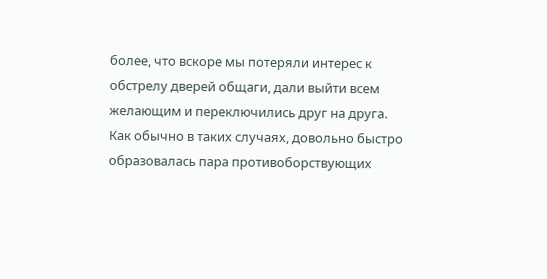более, что вскоре мы потеряли интерес к обстрелу дверей общаги, дали выйти всем желающим и переключились друг на друга.
Как обычно в таких случаях, довольно быстро образовалась пара противоборствующих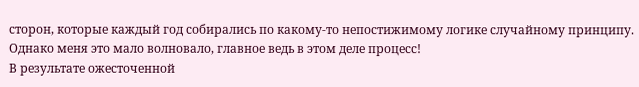сторон, которые каждый год собирались по какому-то непостижимому логике случайному принципу. Однако меня это мало волновало, главное ведь в этом деле процесс!
В результате ожесточенной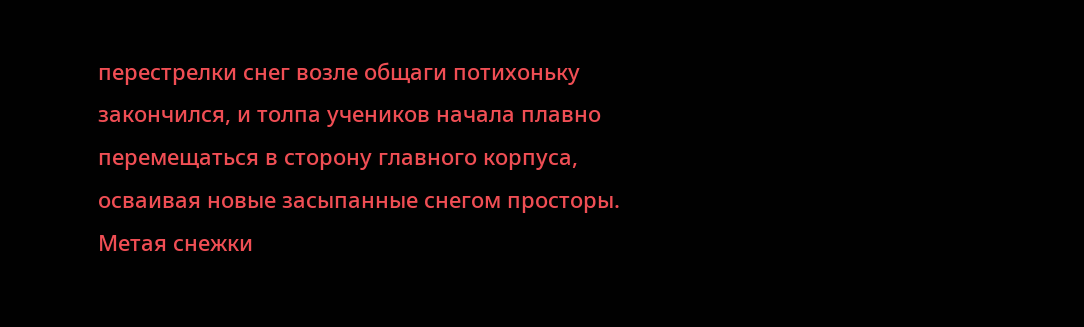перестрелки снег возле общаги потихоньку закончился, и толпа учеников начала плавно перемещаться в сторону главного корпуса, осваивая новые засыпанные снегом просторы.
Метая снежки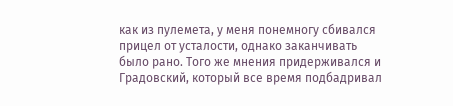как из пулемета, у меня понемногу сбивался прицел от усталости, однако заканчивать было рано. Того же мнения придерживался и Градовский, который все время подбадривал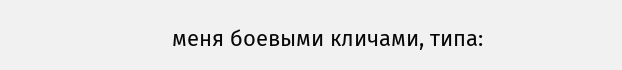меня боевыми кличами, типа: